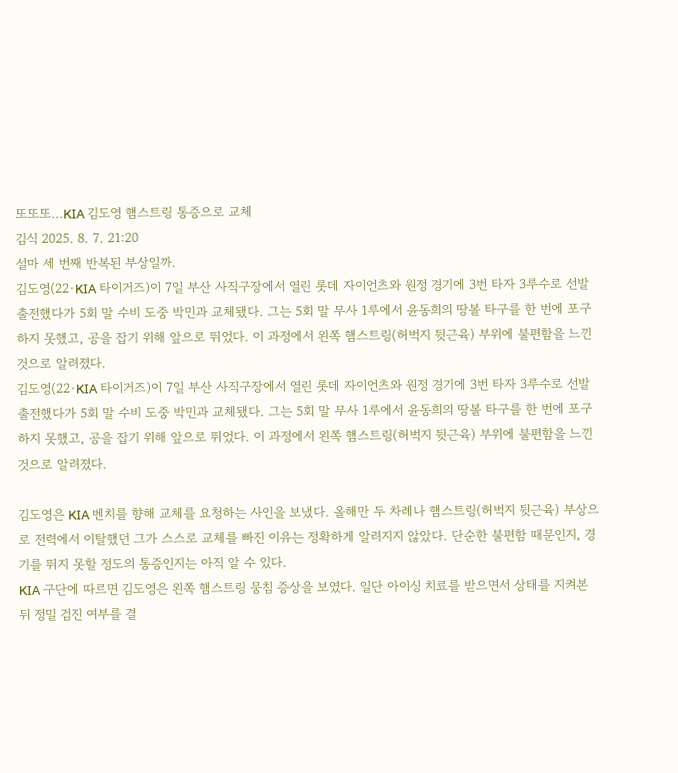또또또...KIA 김도영 햄스트링 통증으로 교체
김식 2025. 8. 7. 21:20
설마 세 번째 반복된 부상일까.
김도영(22·KIA 타이거즈)이 7일 부산 사직구장에서 열린 롯데 자이언츠와 원정 경기에 3번 타자 3루수로 선발 출전했다가 5회 말 수비 도중 박민과 교체됐다. 그는 5회 말 무사 1루에서 윤동희의 땅볼 타구를 한 번에 포구하지 못했고, 공을 잡기 위해 앞으로 뛰었다. 이 과정에서 왼쪽 햄스트링(허벅지 뒷근육) 부위에 불편함을 느낀 것으로 알려졌다.
김도영(22·KIA 타이거즈)이 7일 부산 사직구장에서 열린 롯데 자이언츠와 원정 경기에 3번 타자 3루수로 선발 출전했다가 5회 말 수비 도중 박민과 교체됐다. 그는 5회 말 무사 1루에서 윤동희의 땅볼 타구를 한 번에 포구하지 못했고, 공을 잡기 위해 앞으로 뛰었다. 이 과정에서 왼쪽 햄스트링(허벅지 뒷근육) 부위에 불편함을 느낀 것으로 알려졌다.

김도영은 KIA 벤치를 향해 교체를 요청하는 사인을 보냈다. 올해만 두 차례나 햄스트링(허벅지 뒷근육) 부상으로 전력에서 이탈했던 그가 스스로 교체를 빠진 이유는 정확하게 알려지지 않았다. 단순한 불편함 때문인지, 경기를 뛰지 못할 정도의 통증인지는 아직 알 수 있다.
KIA 구단에 따르면 김도영은 왼쪽 햄스트링 뭉침 증상을 보였다. 일단 아이싱 치료를 받으면서 상태를 지켜본 뒤 정밀 검진 여부를 결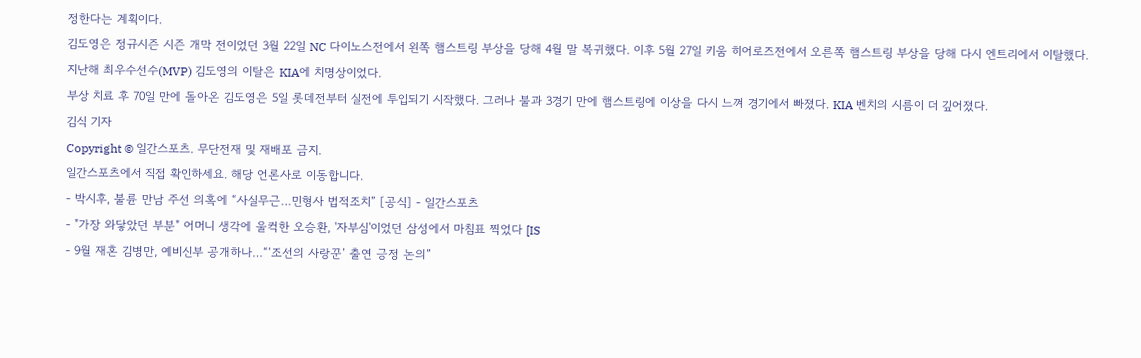정한다는 계획이다.
김도영은 정규시즌 시즌 개막 전이었던 3월 22일 NC 다이노스전에서 왼쪽 햄스트링 부상을 당해 4월 말 복귀했다. 이후 5월 27일 키움 히어로즈전에서 오른쪽 햄스트링 부상을 당해 다시 엔트리에서 이탈했다. 지난해 최우수선수(MVP) 김도영의 이탈은 KIA에 치명상이었다.
부상 치료 후 70일 만에 돌아온 김도영은 5일 롯데전부터 실전에 투입되기 시작했다. 그러나 불과 3경기 만에 햄스트링에 이상을 다시 느껴 경기에서 빠졌다. KIA 벤치의 시름이 더 깊어졌다.
김식 기자
Copyright © 일간스포츠. 무단전재 및 재배포 금지.
일간스포츠에서 직접 확인하세요. 해당 언론사로 이동합니다.
- 박시후, 불륜 만남 주선 의혹에 “사실무근…민형사 법적조치” [공식] - 일간스포츠
- "가장 와닿았던 부분" 어머니 생각에 울컥한 오승환, '자부심'이었던 삼성에서 마침표 찍었다 [IS
- 9월 재혼 김병만, 예비신부 공개하나…“‘조선의 사랑꾼’ 출연 긍정 논의”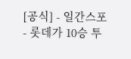[공식] - 일간스포
- 롯데가 10승 투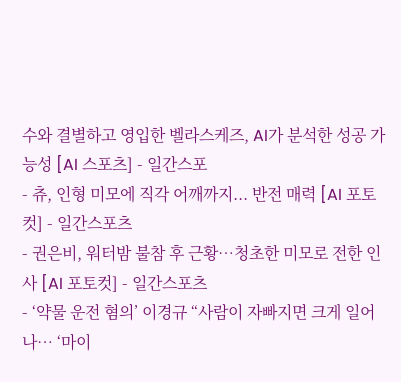수와 결별하고 영입한 벨라스케즈, AI가 분석한 성공 가능성 [AI 스포츠] - 일간스포
- 츄, 인형 미모에 직각 어깨까지... 반전 매력 [AI 포토컷] - 일간스포츠
- 권은비, 워터밤 불참 후 근황…청초한 미모로 전한 인사 [AI 포토컷] - 일간스포츠
- ‘약물 운전 혐의’ 이경규 “사람이 자빠지면 크게 일어나… ‘마이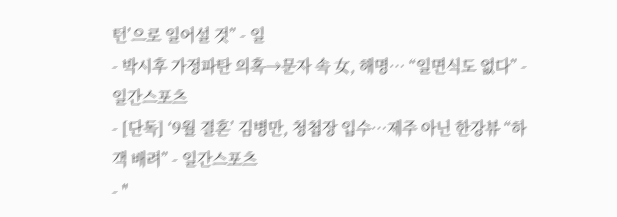턴’으로 일어설 것” - 일
- 박시후 가정파탄 의혹→문자 속 女, 해명… “일면식도 없다” - 일간스포츠
- [단독] ‘9월 결혼’ 김병만, 청첩장 입수…제주 아닌 한강뷰 “하객 배려” - 일간스포츠
- "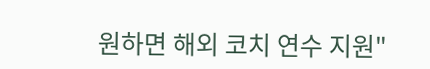원하면 해외 코치 연수 지원"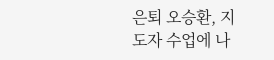은퇴 오승환, 지도자 수업에 나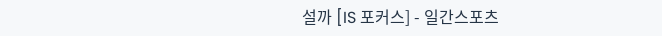설까 [IS 포커스] - 일간스포츠